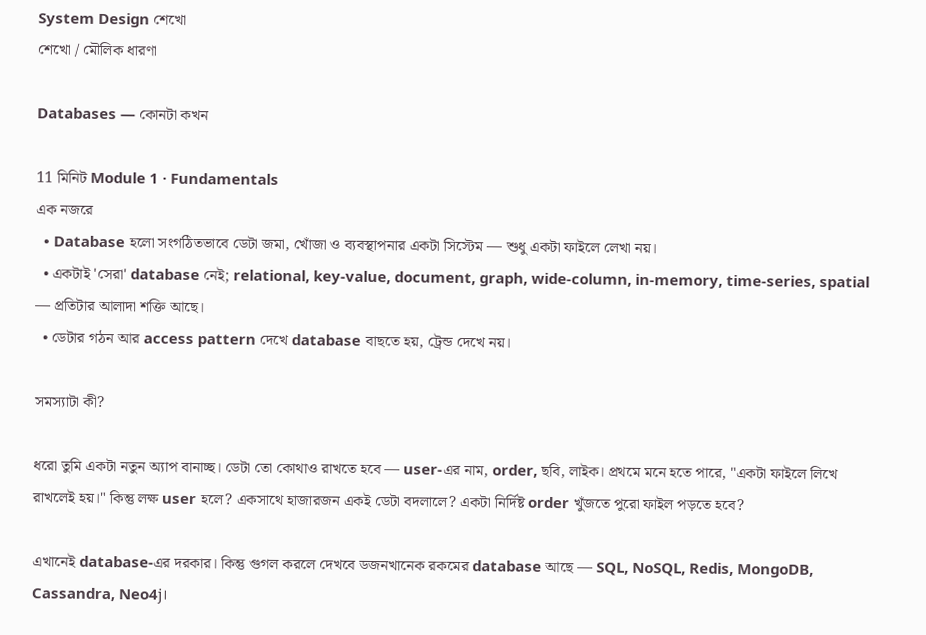System Design শেখো
শেখো / মৌলিক ধারণা

Databases — কোনটা কখন

11 মিনিট Module 1 · Fundamentals
এক নজরে
  • Database হলো সংগঠিতভাবে ডেটা জমা, খোঁজা ও ব্যবস্থাপনার একটা সিস্টেম — শুধু একটা ফাইলে লেখা নয়।
  • একটাই 'সেরা' database নেই; relational, key-value, document, graph, wide-column, in-memory, time-series, spatial — প্রতিটার আলাদা শক্তি আছে।
  • ডেটার গঠন আর access pattern দেখে database বাছতে হয়, ট্রেন্ড দেখে নয়।

সমস্যাটা কী?

ধরো তুমি একটা নতুন অ্যাপ বানাচ্ছ। ডেটা তো কোথাও রাখতে হবে — user-এর নাম, order, ছবি, লাইক। প্রথমে মনে হতে পারে, "একটা ফাইলে লিখে রাখলেই হয়।" কিন্তু লক্ষ user হলে? একসাথে হাজারজন একই ডেটা বদলালে? একটা নির্দিষ্ট order খুঁজতে পুরো ফাইল পড়তে হবে?

এখানেই database-এর দরকার। কিন্তু গুগল করলে দেখবে ডজনখানেক রকমের database আছে — SQL, NoSQL, Redis, MongoDB, Cassandra, Neo4j।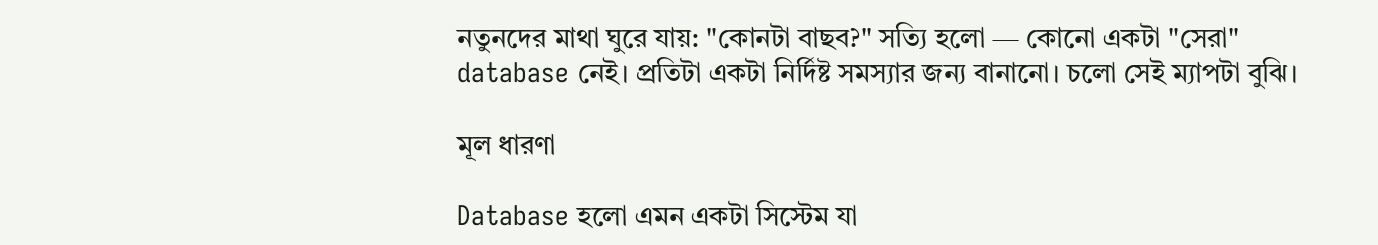নতুনদের মাথা ঘুরে যায়: "কোনটা বাছব?" সত্যি হলো — কোনো একটা "সেরা" database নেই। প্রতিটা একটা নির্দিষ্ট সমস্যার জন্য বানানো। চলো সেই ম্যাপটা বুঝি।

মূল ধারণা

Database হলো এমন একটা সিস্টেম যা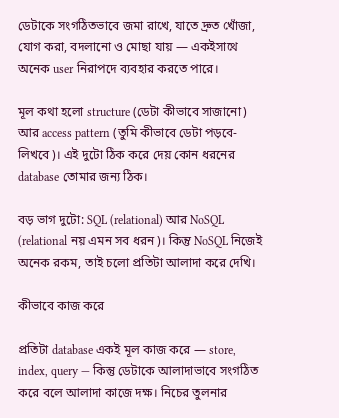ডেটাকে সংগঠিতভাবে জমা রাখে, যাতে দ্রুত খোঁজা, যোগ করা, বদলানো ও মোছা যায় — একইসাথে অনেক user নিরাপদে ব্যবহার করতে পারে।

মূল কথা হলো structure (ডেটা কীভাবে সাজানো) আর access pattern (তুমি কীভাবে ডেটা পড়বে-লিখবে)। এই দুটো ঠিক করে দেয় কোন ধরনের database তোমার জন্য ঠিক।

বড় ভাগ দুটো: SQL (relational) আর NoSQL (relational নয় এমন সব ধরন)। কিন্তু NoSQL নিজেই অনেক রকম, তাই চলো প্রতিটা আলাদা করে দেখি।

কীভাবে কাজ করে

প্রতিটা database একই মূল কাজ করে — store, index, query — কিন্তু ডেটাকে আলাদাভাবে সংগঠিত করে বলে আলাদা কাজে দক্ষ। নিচের তুলনার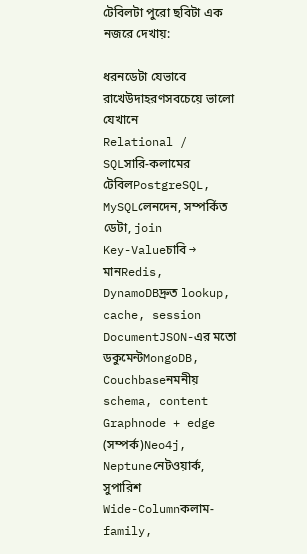টেবিলটা পুরো ছবিটা এক নজরে দেখায়:

ধরনডেটা যেভাবে রাখেউদাহরণসবচেয়ে ভালো যেখানে
Relational / SQLসারি-কলামের টেবিলPostgreSQL, MySQLলেনদেন, সম্পর্কিত ডেটা, join
Key-Valueচাবি → মানRedis, DynamoDBদ্রুত lookup, cache, session
DocumentJSON-এর মতো ডকুমেন্টMongoDB, Couchbaseনমনীয় schema, content
Graphnode + edge (সম্পর্ক)Neo4j, Neptuneনেটওয়ার্ক, সুপারিশ
Wide-Columnকলাম-family,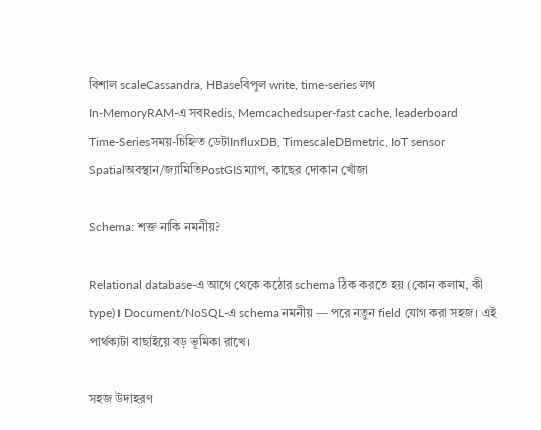বিশাল scaleCassandra, HBaseবিপুল write, time-series লগ
In-MemoryRAM-এ সবRedis, Memcachedsuper-fast cache, leaderboard
Time-Seriesসময়-চিহ্নিত ডেটাInfluxDB, TimescaleDBmetric, IoT sensor
Spatialঅবস্থান/জ্যামিতিPostGISম্যাপ, কাছের দোকান খোঁজা

Schema: শক্ত নাকি নমনীয়?

Relational database-এ আগে থেকে কঠোর schema ঠিক করতে হয় (কোন কলাম, কী type)। Document/NoSQL-এ schema নমনীয় — পরে নতুন field যোগ করা সহজ। এই পার্থক্যটা বাছাইয়ে বড় ভূমিকা রাখে।

সহজ উদাহরণ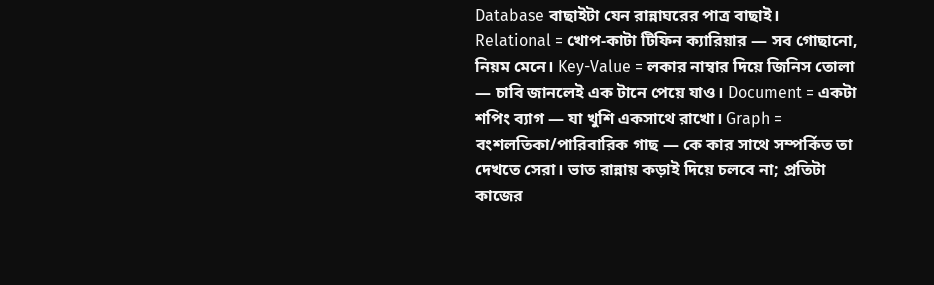Database বাছাইটা যেন রান্নাঘরের পাত্র বাছাই। Relational = খোপ-কাটা টিফিন ক্যারিয়ার — সব গোছানো, নিয়ম মেনে। Key-Value = লকার নাম্বার দিয়ে জিনিস তোলা — চাবি জানলেই এক টানে পেয়ে যাও। Document = একটা শপিং ব্যাগ — যা খুশি একসাথে রাখো। Graph = বংশলতিকা/পারিবারিক গাছ — কে কার সাথে সম্পর্কিত তা দেখতে সেরা। ভাত রান্নায় কড়াই দিয়ে চলবে না; প্রতিটা কাজের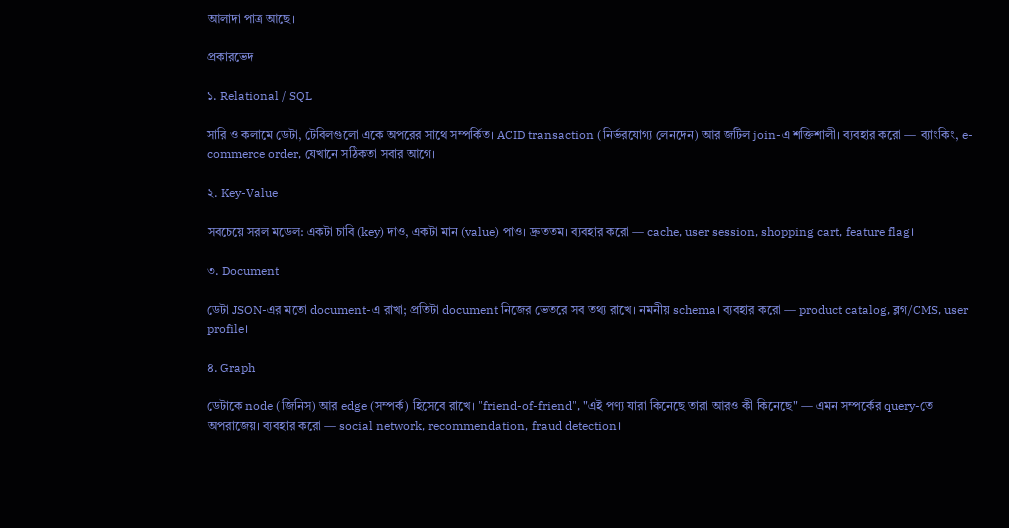আলাদা পাত্র আছে।

প্রকারভেদ

১. Relational / SQL

সারি ও কলামে ডেটা, টেবিলগুলো একে অপরের সাথে সম্পর্কিত। ACID transaction (নির্ভরযোগ্য লেনদেন) আর জটিল join-এ শক্তিশালী। ব্যবহার করো — ব্যাংকিং, e-commerce order, যেখানে সঠিকতা সবার আগে।

২. Key-Value

সবচেয়ে সরল মডেল: একটা চাবি (key) দাও, একটা মান (value) পাও। দ্রুততম। ব্যবহার করো — cache, user session, shopping cart, feature flag।

৩. Document

ডেটা JSON-এর মতো document-এ রাখা; প্রতিটা document নিজের ভেতরে সব তথ্য রাখে। নমনীয় schema। ব্যবহার করো — product catalog, ব্লগ/CMS, user profile।

৪. Graph

ডেটাকে node (জিনিস) আর edge (সম্পর্ক) হিসেবে রাখে। "friend-of-friend", "এই পণ্য যারা কিনেছে তারা আরও কী কিনেছে" — এমন সম্পর্কের query-তে অপরাজেয়। ব্যবহার করো — social network, recommendation, fraud detection।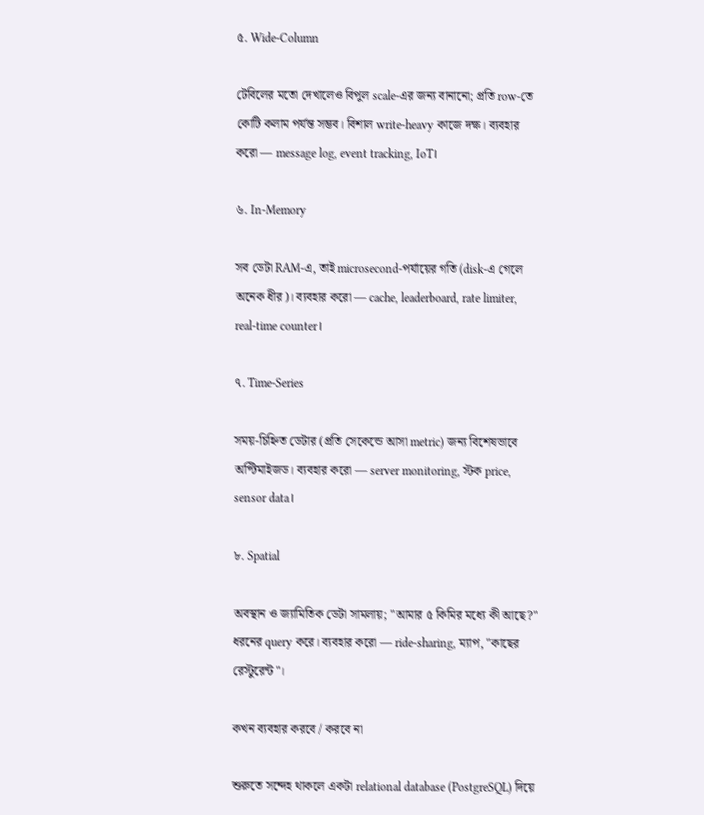৫. Wide-Column

টেবিলের মতো দেখালেও বিপুল scale-এর জন্য বানানো; প্রতি row-তে কোটি কলাম পর্যন্ত সম্ভব। বিশাল write-heavy কাজে দক্ষ। ব্যবহার করো — message log, event tracking, IoT।

৬. In-Memory

সব ডেটা RAM-এ, তাই microsecond-পর্যায়ের গতি (disk-এ গেলে অনেক ধীর)। ব্যবহার করো — cache, leaderboard, rate limiter, real-time counter।

৭. Time-Series

সময়-চিহ্নিত ডেটার (প্রতি সেকেন্ডে আসা metric) জন্য বিশেষভাবে অপ্টিমাইজড। ব্যবহার করো — server monitoring, স্টক price, sensor data।

৮. Spatial

অবস্থান ও জ্যামিতিক ডেটা সামলায়; "আমার ৫ কিমির মধ্যে কী আছে?" ধরনের query করে। ব্যবহার করো — ride-sharing, ম্যাপ, "কাছের রেস্টুরেন্ট"।

কখন ব্যবহার করবে / করবে না

শুরুতে সন্দেহ থাকলে একটা relational database (PostgreSQL) দিয়ে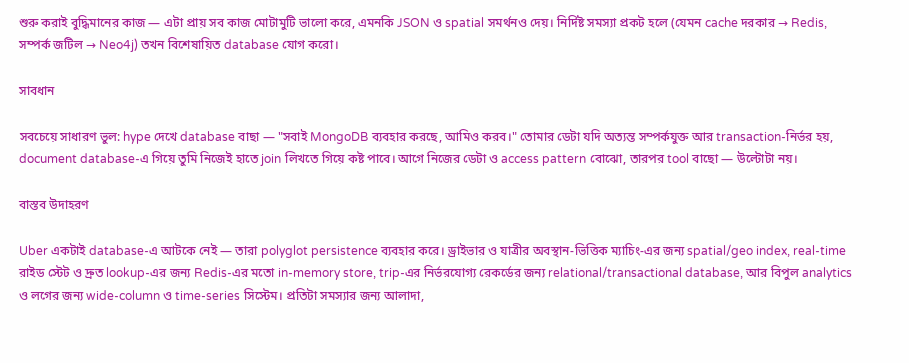শুরু করাই বুদ্ধিমানের কাজ — এটা প্রায় সব কাজ মোটামুটি ভালো করে, এমনকি JSON ও spatial সমর্থনও দেয়। নির্দিষ্ট সমস্যা প্রকট হলে (যেমন cache দরকার → Redis, সম্পর্ক জটিল → Neo4j) তখন বিশেষায়িত database যোগ করো।

সাবধান

সবচেয়ে সাধারণ ভুল: hype দেখে database বাছা — "সবাই MongoDB ব্যবহার করছে, আমিও করব।" তোমার ডেটা যদি অত্যন্ত সম্পর্কযুক্ত আর transaction-নির্ভর হয়, document database-এ গিয়ে তুমি নিজেই হাতে join লিখতে গিয়ে কষ্ট পাবে। আগে নিজের ডেটা ও access pattern বোঝো, তারপর tool বাছো — উল্টোটা নয়।

বাস্তব উদাহরণ

Uber একটাই database-এ আটকে নেই — তারা polyglot persistence ব্যবহার করে। ড্রাইভার ও যাত্রীর অবস্থান-ভিত্তিক ম্যাচিং-এর জন্য spatial/geo index, real-time রাইড স্টেট ও দ্রুত lookup-এর জন্য Redis-এর মতো in-memory store, trip-এর নির্ভরযোগ্য রেকর্ডের জন্য relational/transactional database, আর বিপুল analytics ও লগের জন্য wide-column ও time-series সিস্টেম। প্রতিটা সমস্যার জন্য আলাদা,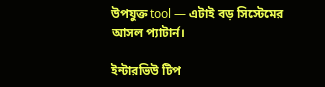উপযুক্ত tool — এটাই বড় সিস্টেমের আসল প্যাটার্ন।

ইন্টারভিউ টিপ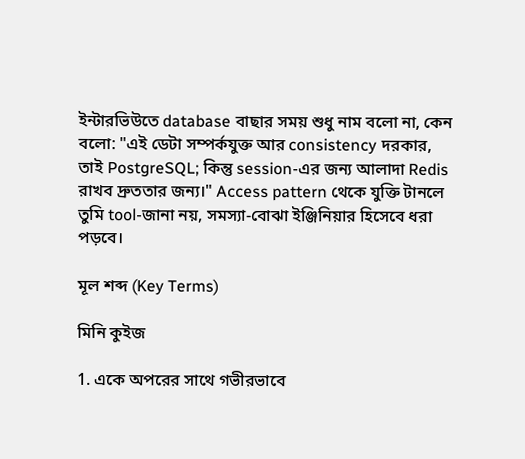ইন্টারভিউতে database বাছার সময় শুধু নাম বলো না, কেন বলো: "এই ডেটা সম্পর্কযুক্ত আর consistency দরকার, তাই PostgreSQL; কিন্তু session-এর জন্য আলাদা Redis রাখব দ্রুততার জন্য।" Access pattern থেকে যুক্তি টানলে তুমি tool-জানা নয়, সমস্যা-বোঝা ইঞ্জিনিয়ার হিসেবে ধরা পড়বে।

মূল শব্দ (Key Terms)

মিনি কুইজ

1. একে অপরের সাথে গভীরভাবে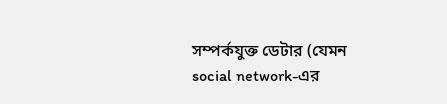সম্পর্কযুক্ত ডেটার (যেমন social network-এর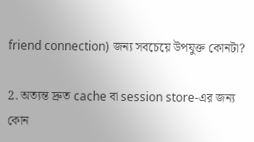friend connection) জন্য সবচেয়ে উপযুক্ত কোনটা?

2. অত্যন্ত দ্রুত cache বা session store-এর জন্য কোন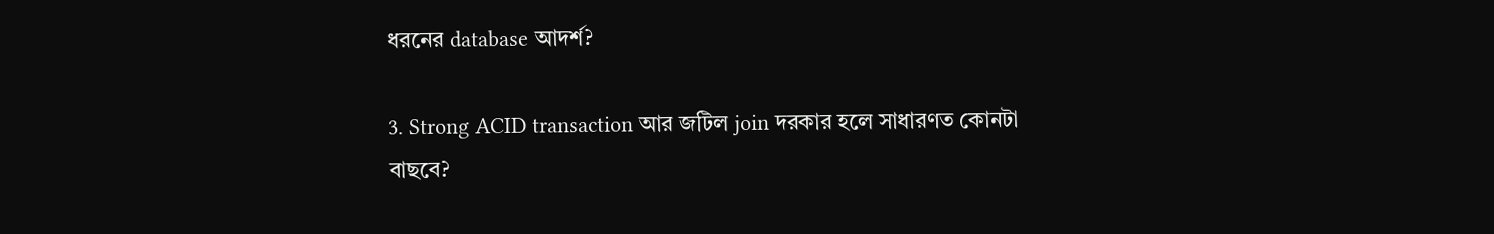ধরনের database আদর্শ?

3. Strong ACID transaction আর জটিল join দরকার হলে সাধারণত কোনটা বাছবে?